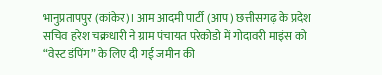भानुप्रतापपुर (कांकेर)। आम आदमी पार्टी (आप) छत्तीसगढ़ के प्रदेश सचिव हरेश चक्रधारी ने ग्राम पंचायत परेकोडो में गोदावरी माइंस को “वेस्ट डंपिंग” के लिए दी गई जमीन की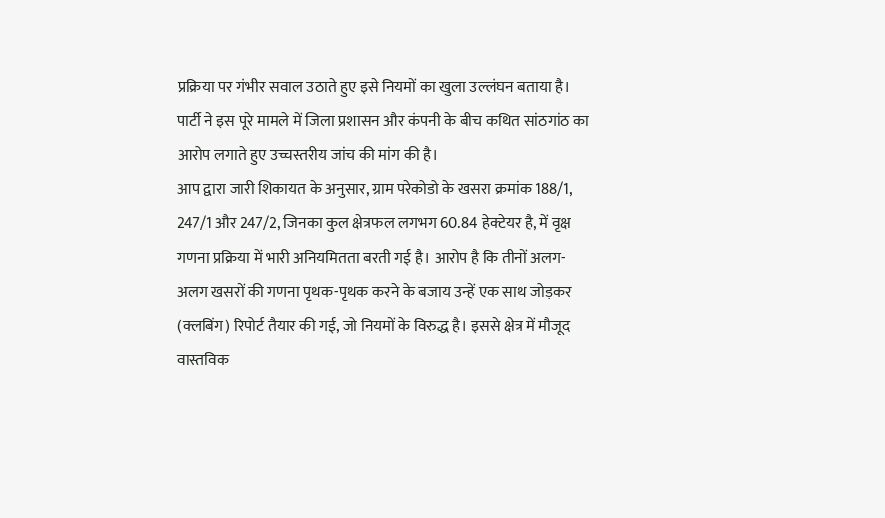प्रक्रिया पर गंभीर सवाल उठाते हुए इसे नियमों का खुला उल्लंघन बताया है। पार्टी ने इस पूरे मामले में जिला प्रशासन और कंपनी के बीच कथित सांठगांठ का आरोप लगाते हुए उच्चस्तरीय जांच की मांग की है।
आप द्वारा जारी शिकायत के अनुसार, ग्राम परेकोडो के खसरा क्रमांक 188/1, 247/1 और 247/2, जिनका कुल क्षेत्रफल लगभग 60.84 हेक्टेयर है, में वृक्ष गणना प्रक्रिया में भारी अनियमितता बरती गई है। आरोप है कि तीनों अलग-अलग खसरों की गणना पृथक-पृथक करने के बजाय उन्हें एक साथ जोड़कर (क्लबिंग) रिपोर्ट तैयार की गई, जो नियमों के विरुद्ध है। इससे क्षेत्र में मौजूद वास्तविक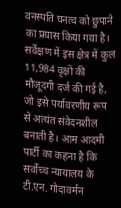वनस्पति घनत्व को छुपाने का प्रयास किया गया है।
सर्वेक्षण में इस क्षेत्र में कुल 11,984 वृक्षों की मौजूदगी दर्ज की गई है, जो इसे पर्यावरणीय रूप से अत्यंत संवेदनशील बनाती है। आम आदमी पार्टी का कहना है कि सर्वोच्च न्यायालय के टी.एन. गोदावर्मन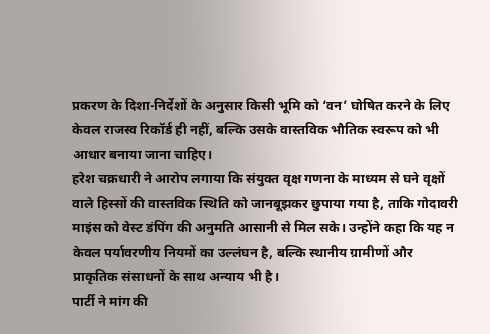प्रकरण के दिशा-निर्देशों के अनुसार किसी भूमि को ‘वन’ घोषित करने के लिए केवल राजस्व रिकॉर्ड ही नहीं, बल्कि उसके वास्तविक भौतिक स्वरूप को भी आधार बनाया जाना चाहिए।
हरेश चक्रधारी ने आरोप लगाया कि संयुक्त वृक्ष गणना के माध्यम से घने वृक्षों वाले हिस्सों की वास्तविक स्थिति को जानबूझकर छुपाया गया है, ताकि गोदावरी माइंस को वेस्ट डंपिंग की अनुमति आसानी से मिल सके। उन्होंने कहा कि यह न केवल पर्यावरणीय नियमों का उल्लंघन है, बल्कि स्थानीय ग्रामीणों और प्राकृतिक संसाधनों के साथ अन्याय भी है।
पार्टी ने मांग की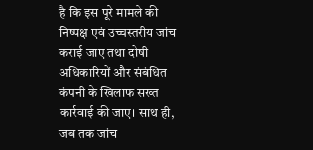है कि इस पूरे मामले की निष्पक्ष एवं उच्चस्तरीय जांच कराई जाए तथा दोषी अधिकारियों और संबंधित कंपनी के खिलाफ सख्त कार्रवाई की जाए। साथ ही, जब तक जांच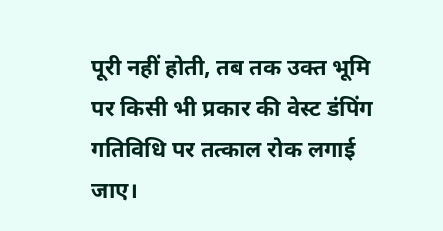पूरी नहीं होती, तब तक उक्त भूमि पर किसी भी प्रकार की वेस्ट डंपिंग गतिविधि पर तत्काल रोक लगाई जाए।